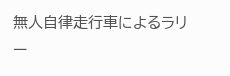無人自律走行車によるラリー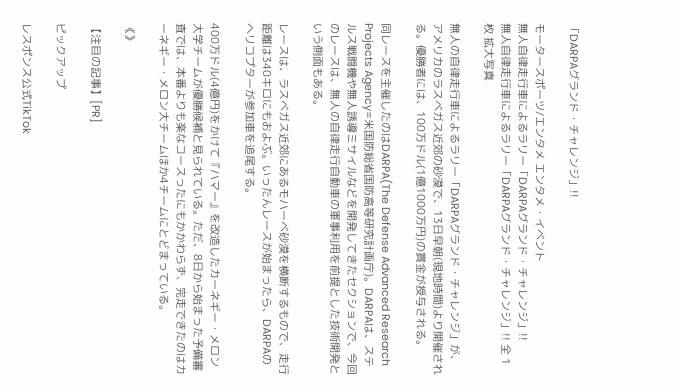「DARPAグランド・チャレンジ」!!

モータースポーツ/エンタメ エンタメ・イベント
無人自律走行車によるラリー「DARPAグランド・チャレンジ」!!
無人自律走行車によるラリー「DARPAグランド・チャレンジ」!! 全 1 枚 拡大写真

無人の自律走行車によるラリー「DARPAグランド・チャレンジ」が、アメリカのラスベガス近郊の砂漠で、13日早朝(現地時間)より開催される。優勝者には、100万ドル(1億1000万円)の賞金が授与される。

同レースを主催したのはDARPA(The Defense Advanced Research Projects Agency=米国防総省国防高等研究計画庁)。DARPAは、ステルス戦闘機や無人誘導ミサイルなどを開発してきたセクションで、今回のレースは、無人の自律走行自動車の軍事利用を前提とした技術開発という側面もある。

レースは、ラスベガス近郊にあるモハーベ砂漠を横断するもので、走行距離は340キロにもおよぶ。いったんレースが始まったら、DARPAのヘリコプターが参加車を追尾する。

400万ドル(4億円)をかけて『ハマー』を改造したカーネギー・メロン大学チームが優勝候補と見られている。ただ、8日から始まった予備審査では、本番よりも楽なコースったにもかかわらず、完走できたのはカーネギー・メロン大チームほか4チームにとどまっている。

《》

【注目の記事】[PR]

ピックアップ

レスポンス公式TikTok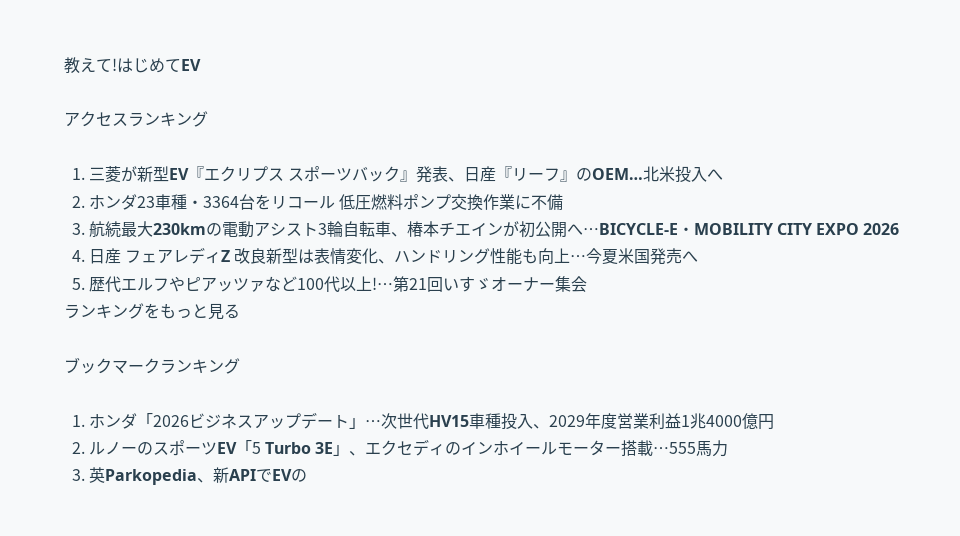教えて!はじめてEV

アクセスランキング

  1. 三菱が新型EV『エクリプス スポーツバック』発表、日産『リーフ』のOEM…北米投入へ
  2. ホンダ23車種・3364台をリコール 低圧燃料ポンプ交換作業に不備
  3. 航続最大230kmの電動アシスト3輪自転車、椿本チエインが初公開へ…BICYCLE-E・MOBILITY CITY EXPO 2026
  4. 日産 フェアレディZ 改良新型は表情変化、ハンドリング性能も向上…今夏米国発売へ
  5. 歴代エルフやピアッツァなど100代以上!…第21回いすゞオーナー集会
ランキングをもっと見る

ブックマークランキング

  1. ホンダ「2026ビジネスアップデート」…次世代HV15車種投入、2029年度営業利益1兆4000億円
  2. ルノーのスポーツEV「5 Turbo 3E」、エクセディのインホイールモーター搭載…555馬力
  3. 英Parkopedia、新APIでEVの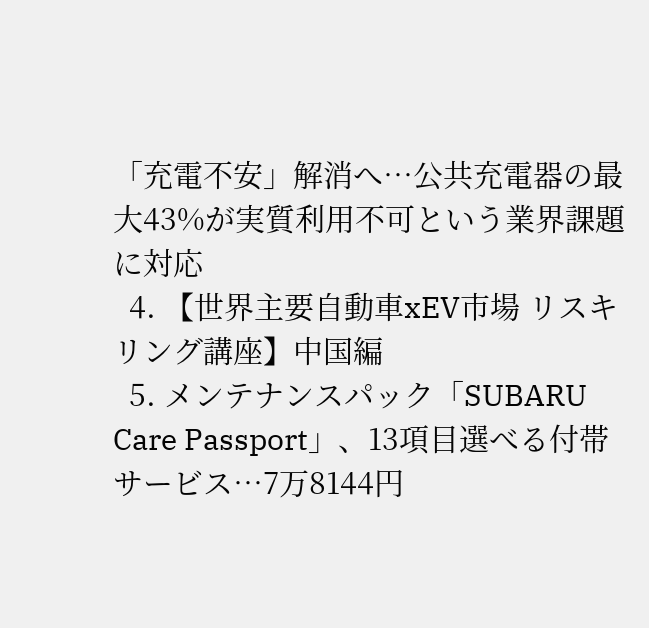「充電不安」解消へ…公共充電器の最大43%が実質利用不可という業界課題に対応
  4. 【世界主要自動車xEV市場 リスキリング講座】中国編
  5. メンテナンスパック「SUBARU Care Passport」、13項目選べる付帯サービス…7万8144円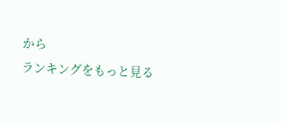から
ランキングをもっと見る